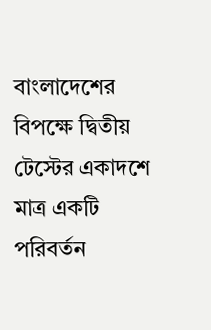বাংলাদেশের বিপক্ষে দ্বিতীয় টেস্টের একাদশে মাত্র একটি পরিবর্তন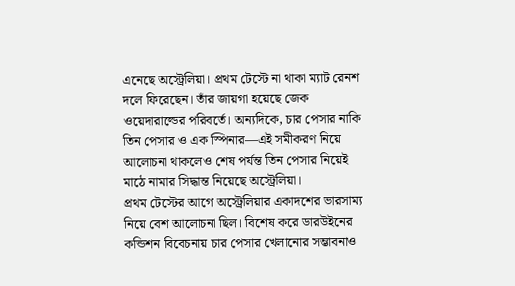এনেছে অস্ট্রেলিয়া। প্রথম টেস্টে না থাকা ম্যাট রেনশ দলে ফিরেছেন। তাঁর জায়গা হয়েছে জেক ওয়েদারাল্ডের পরিবর্তে। অন্যদিকে, চার পেসার নাকি তিন পেসার ও এক স্পিনার—এই সমীকরণ নিয়ে আলোচনা থাকলেও শেষ পর্যন্ত তিন পেসার নিয়েই মাঠে নামার সিদ্ধান্ত নিয়েছে অস্ট্রেলিয়া।
প্রথম টেস্টের আগে অস্ট্রেলিয়ার একাদশের ভারসাম্য নিয়ে বেশ আলোচনা ছিল। বিশেষ করে ডারউইনের কন্ডিশন বিবেচনায় চার পেসার খেলানোর সম্ভাবনাও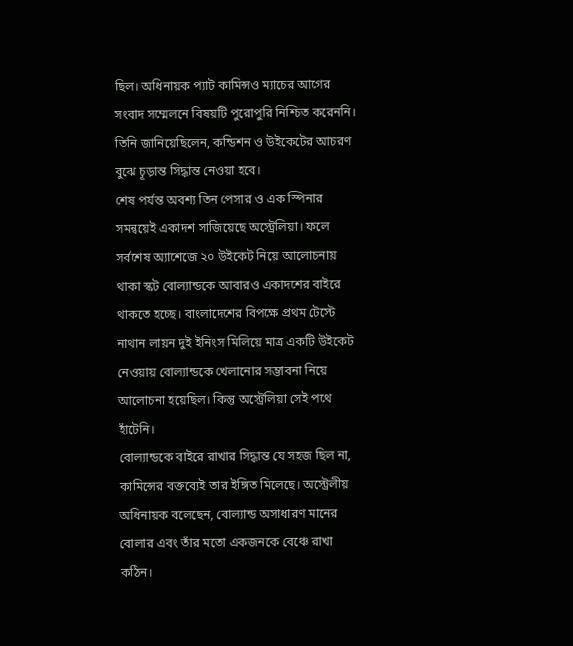ছিল। অধিনায়ক প্যাট কামিন্সও ম্যাচের আগের সংবাদ সম্মেলনে বিষয়টি পুরোপুরি নিশ্চিত করেননি। তিনি জানিয়েছিলেন, কন্ডিশন ও উইকেটের আচরণ বুঝে চূড়ান্ত সিদ্ধান্ত নেওয়া হবে।
শেষ পর্যন্ত অবশ্য তিন পেসার ও এক স্পিনার সমন্বয়েই একাদশ সাজিয়েছে অস্ট্রেলিয়া। ফলে সর্বশেষ অ্যাশেজে ২০ উইকেট নিয়ে আলোচনায় থাকা স্কট বোল্যান্ডকে আবারও একাদশের বাইরে থাকতে হচ্ছে। বাংলাদেশের বিপক্ষে প্রথম টেস্টে নাথান লায়ন দুই ইনিংস মিলিয়ে মাত্র একটি উইকেট নেওয়ায় বোল্যান্ডকে খেলানোর সম্ভাবনা নিয়ে আলোচনা হয়েছিল। কিন্তু অস্ট্রেলিয়া সেই পথে হাঁটেনি।
বোল্যান্ডকে বাইরে রাখার সিদ্ধান্ত যে সহজ ছিল না, কামিন্সের বক্তব্যেই তার ইঙ্গিত মিলেছে। অস্ট্রেলীয় অধিনায়ক বলেছেন, বোল্যান্ড অসাধারণ মানের বোলার এবং তাঁর মতো একজনকে বেঞ্চে রাখা কঠিন।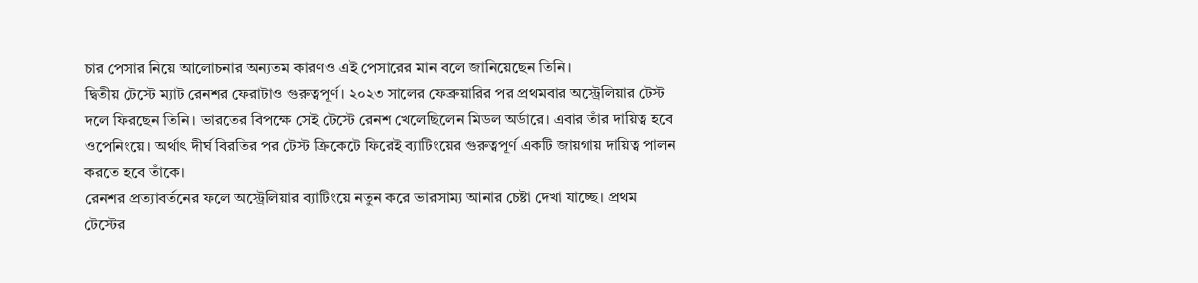চার পেসার নিয়ে আলোচনার অন্যতম কারণও এই পেসারের মান বলে জানিয়েছেন তিনি।
দ্বিতীয় টেস্টে ম্যাট রেনশর ফেরাটাও গুরুত্বপূর্ণ। ২০২৩ সালের ফেব্রুয়ারির পর প্রথমবার অস্ট্রেলিয়ার টেস্ট দলে ফিরছেন তিনি। ভারতের বিপক্ষে সেই টেস্টে রেনশ খেলেছিলেন মিডল অর্ডারে। এবার তাঁর দায়িত্ব হবে ওপেনিংয়ে। অর্থাৎ দীর্ঘ বিরতির পর টেস্ট ক্রিকেটে ফিরেই ব্যাটিংয়ের গুরুত্বপূর্ণ একটি জায়গায় দায়িত্ব পালন করতে হবে তাঁকে।
রেনশর প্রত্যাবর্তনের ফলে অস্ট্রেলিয়ার ব্যাটিংয়ে নতুন করে ভারসাম্য আনার চেষ্টা দেখা যাচ্ছে। প্রথম টেস্টের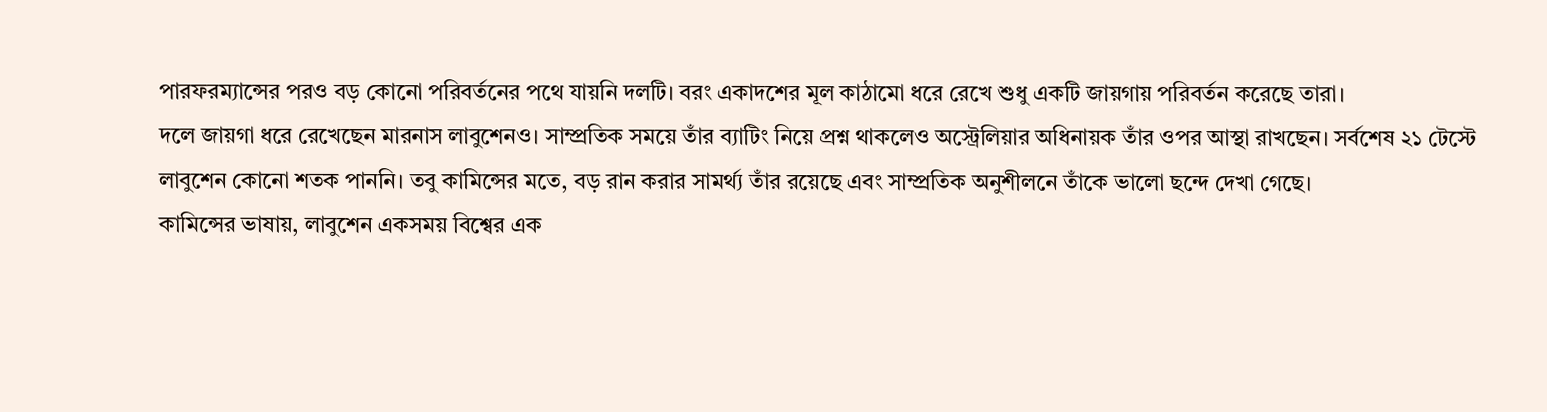পারফরম্যান্সের পরও বড় কোনো পরিবর্তনের পথে যায়নি দলটি। বরং একাদশের মূল কাঠামো ধরে রেখে শুধু একটি জায়গায় পরিবর্তন করেছে তারা।
দলে জায়গা ধরে রেখেছেন মারনাস লাবুশেনও। সাম্প্রতিক সময়ে তাঁর ব্যাটিং নিয়ে প্রশ্ন থাকলেও অস্ট্রেলিয়ার অধিনায়ক তাঁর ওপর আস্থা রাখছেন। সর্বশেষ ২১ টেস্টে লাবুশেন কোনো শতক পাননি। তবু কামিন্সের মতে, বড় রান করার সামর্থ্য তাঁর রয়েছে এবং সাম্প্রতিক অনুশীলনে তাঁকে ভালো ছন্দে দেখা গেছে।
কামিন্সের ভাষায়, লাবুশেন একসময় বিশ্বের এক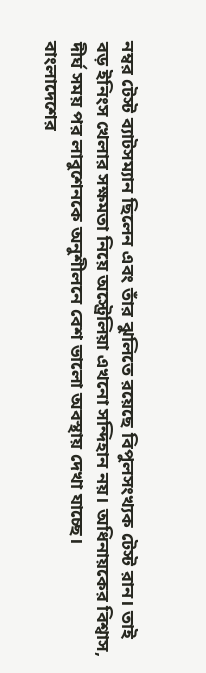নম্বর টেস্ট ব্যাটসম্যান ছিলেন এবং তাঁর ঝুলিতে রয়েছে বিপুলসংখ্যক টেস্ট রান। তাই বড় ইনিংস খেলার সক্ষমতা নিয়ে অস্ট্রেলিয়া এখনো সন্দিহান নয়। অধিনায়কের বিশ্বাস, দীর্ঘ সময় পর লাবুশেনকে অনুশীলনে বেশ ভালো অবস্থায় দেখা যাচ্ছে।
বাংলাদেশের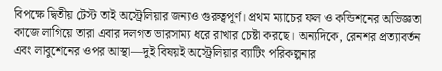বিপক্ষে দ্বিতীয় টেস্ট তাই অস্ট্রেলিয়ার জন্যও গুরুত্বপূর্ণ। প্রথম ম্যাচের ফল ও কন্ডিশনের অভিজ্ঞতা কাজে লাগিয়ে তারা এবার দলগত ভারসাম্য ধরে রাখার চেষ্টা করছে। অন্যদিকে, রেনশর প্রত্যাবর্তন এবং লাবুশেনের ওপর আস্থা—দুই বিষয়ই অস্ট্রেলিয়ার ব্যাটিং পরিকল্পনার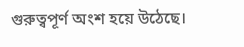গুরুত্বপূর্ণ অংশ হয়ে উঠেছে।